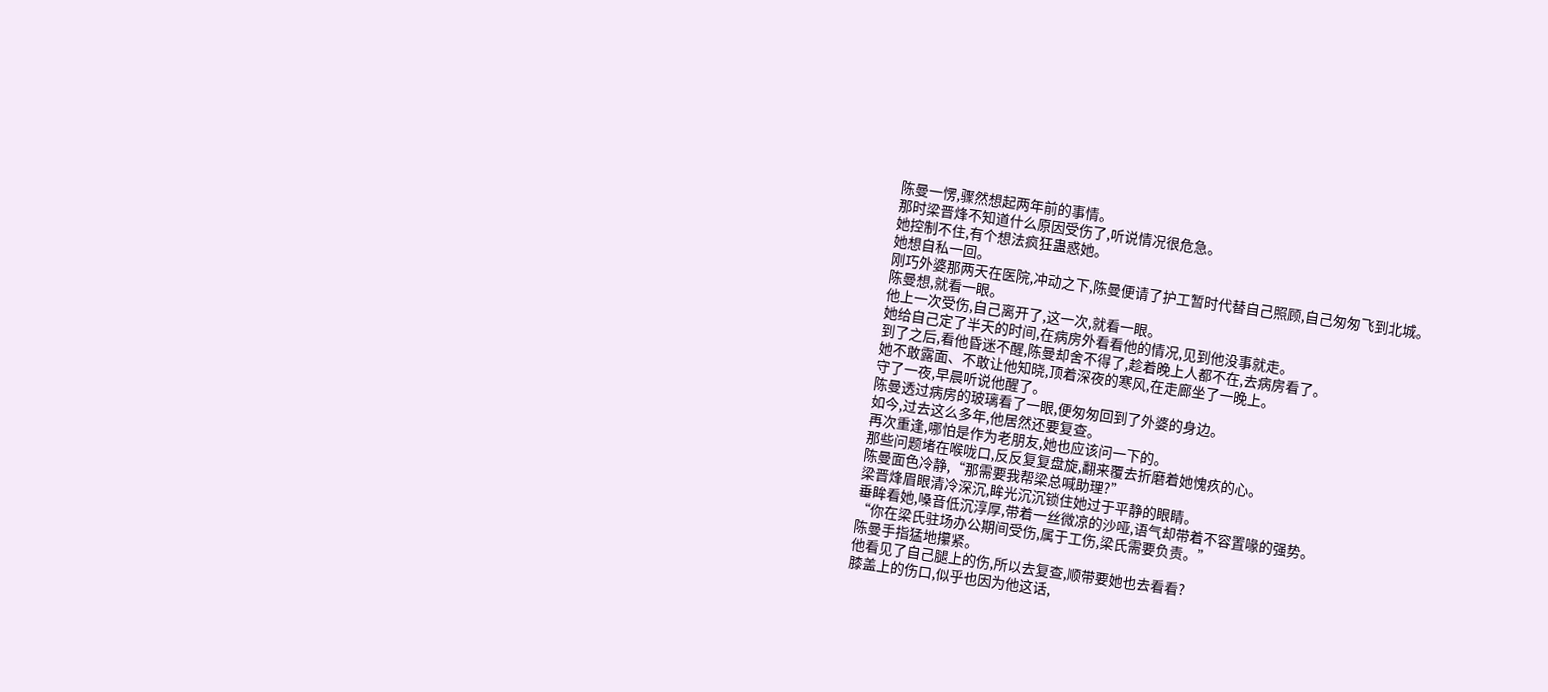陈曼一愣,骤然想起两年前的事情。
那时梁晋烽不知道什么原因受伤了,听说情况很危急。
她控制不住,有个想法疯狂蛊惑她。
她想自私一回。
刚巧外婆那两天在医院,冲动之下,陈曼便请了护工暂时代替自己照顾,自己匆匆飞到北城。
陈曼想,就看一眼。
他上一次受伤,自己离开了,这一次,就看一眼。
她给自己定了半天的时间,在病房外看看他的情况,见到他没事就走。
到了之后,看他昏迷不醒,陈曼却舍不得了,趁着晚上人都不在,去病房看了。
她不敢露面、不敢让他知晓,顶着深夜的寒风,在走廊坐了一晚上。
守了一夜,早晨听说他醒了。
陈曼透过病房的玻璃看了一眼,便匆匆回到了外婆的身边。
如今,过去这么多年,他居然还要复查。
再次重逢,哪怕是作为老朋友,她也应该问一下的。
那些问题堵在喉咙口,反反复复盘旋,翻来覆去折磨着她愧疚的心。
陈曼面色冷静,“那需要我帮梁总喊助理?”
梁晋烽眉眼清冷深沉,眸光沉沉锁住她过于平静的眼睛。
垂眸看她,嗓音低沉淳厚,带着一丝微凉的沙哑,语气却带着不容置喙的强势。
“你在梁氏驻场办公期间受伤,属于工伤,梁氏需要负责。”
陈曼手指猛地攥紧。
他看见了自己腿上的伤,所以去复查,顺带要她也去看看?
膝盖上的伤口,似乎也因为他这话,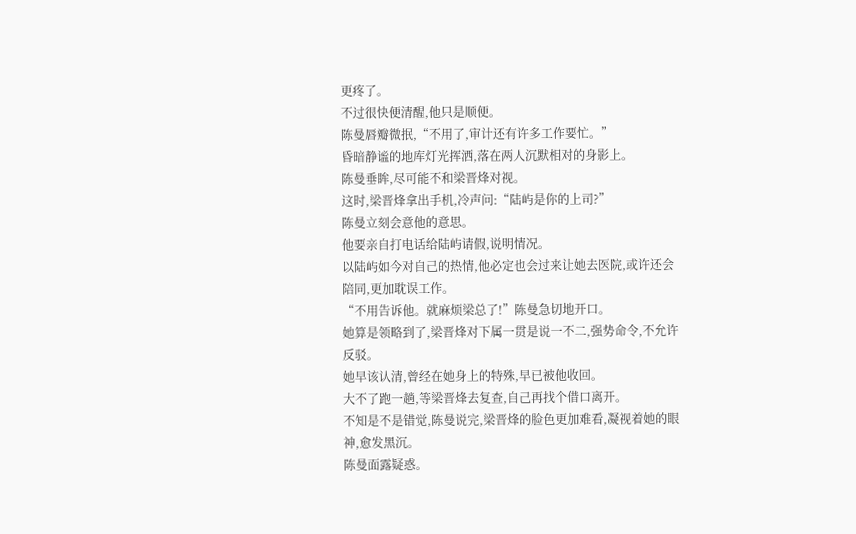更疼了。
不过很快便清醒,他只是顺便。
陈曼唇瓣微抿,“不用了,审计还有许多工作要忙。”
昏暗静谧的地库灯光挥洒,落在两人沉默相对的身影上。
陈曼垂眸,尽可能不和梁晋烽对视。
这时,梁晋烽拿出手机,冷声问:“陆屿是你的上司?”
陈曼立刻会意他的意思。
他要亲自打电话给陆屿请假,说明情况。
以陆屿如今对自己的热情,他必定也会过来让她去医院,或许还会陪同,更加耽误工作。
“不用告诉他。就麻烦梁总了!”陈曼急切地开口。
她算是领略到了,梁晋烽对下属一贯是说一不二,强势命令,不允许反驳。
她早该认清,曾经在她身上的特殊,早已被他收回。
大不了跑一趟,等梁晋烽去复查,自己再找个借口离开。
不知是不是错觉,陈曼说完,梁晋烽的脸色更加难看,凝视着她的眼神,愈发黑沉。
陈曼面露疑惑。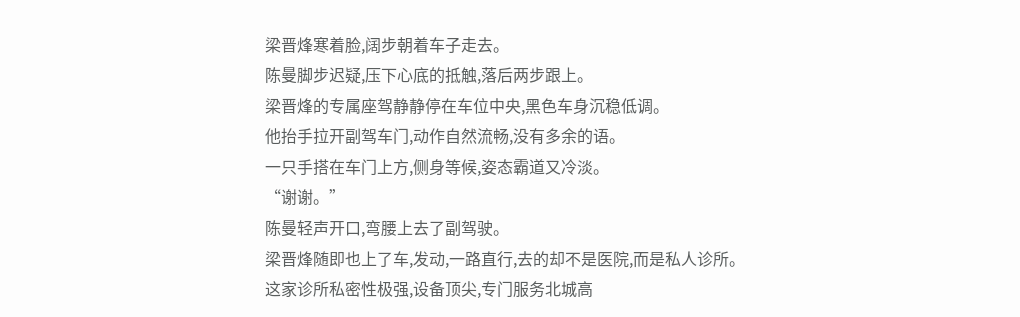梁晋烽寒着脸,阔步朝着车子走去。
陈曼脚步迟疑,压下心底的抵触,落后两步跟上。
梁晋烽的专属座驾静静停在车位中央,黑色车身沉稳低调。
他抬手拉开副驾车门,动作自然流畅,没有多余的语。
一只手搭在车门上方,侧身等候,姿态霸道又冷淡。
“谢谢。”
陈曼轻声开口,弯腰上去了副驾驶。
梁晋烽随即也上了车,发动,一路直行,去的却不是医院,而是私人诊所。
这家诊所私密性极强,设备顶尖,专门服务北城高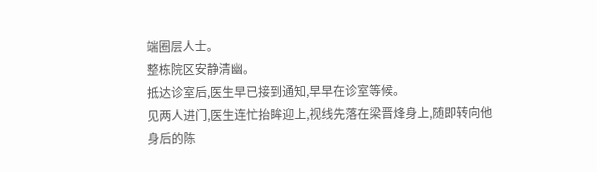端圈层人士。
整栋院区安静清幽。
抵达诊室后,医生早已接到通知,早早在诊室等候。
见两人进门,医生连忙抬眸迎上,视线先落在梁晋烽身上,随即转向他身后的陈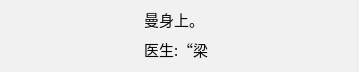曼身上。
医生:“梁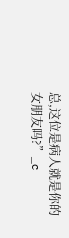总,这位是病人就是你的女朋友吗?”_c